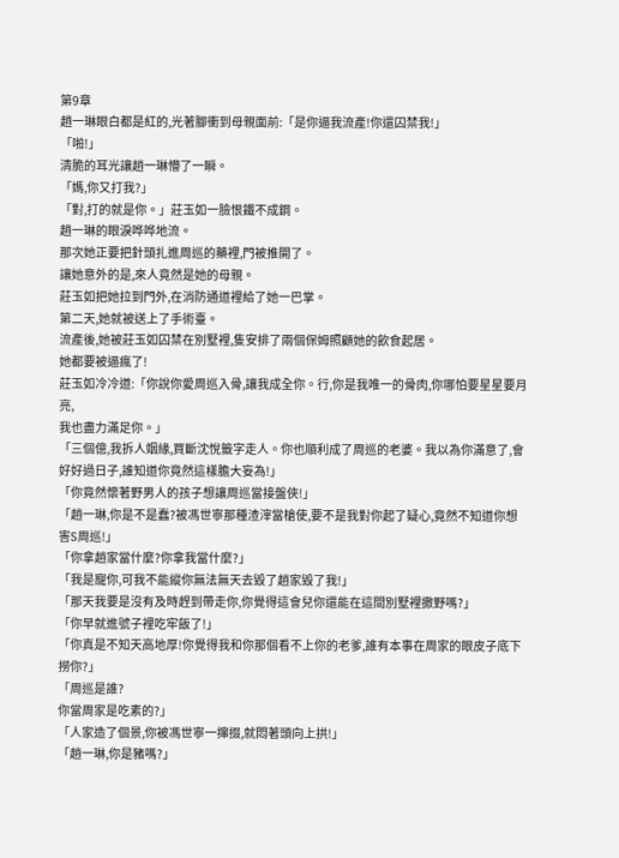第9章
趙一琳眼白都是紅的,光著腳衝到母親面前:「是你逼我流產!你還囚禁我!」
「啪!」
清脆的耳光讓趙一琳懵了一瞬。
「媽,你又打我?」
「對,打的就是你。」莊玉如一臉恨鐵不成鋼。
趙一琳的眼淚哗哗地流。
那次她正要把針頭扎進周巡的藥裡,門被推開了。
讓她意外的是,來人竟然是她的母親。
莊玉如把她拉到門外,在消防通道裡給了她一巴掌。
第二天,她就被送上了手術臺。
流產後,她被莊玉如囚禁在別墅裡,隻安排了兩個保姆照顧她的飲食起居。
她都要被逼瘋了!
莊玉如冷冷道:「你說你愛周巡入骨,讓我成全你。行,你是我唯一的骨肉,你哪怕要星星要月亮,
我也盡力滿足你。」
「三個億,我拆人姻緣,買斷沈悅籤字走人。你也順利成了周巡的老婆。我以為你滿意了,會好好過日子,誰知道你竟然這樣膽大妄為!」
「你竟然懷著野男人的孩子想讓周巡當接盤俠!」
「趙一琳,你是不是蠢?被馮世寧那種渣滓當槍使,要不是我對你起了疑心,竟然不知道你想害S周巡!」
「你拿趙家當什麼?你拿我當什麼?」
「我是寵你,可我不能縱你無法無天去毀了趙家毀了我!」
「那天我要是沒有及時趕到帶走你,你覺得這會兒你還能在這間別墅裡撒野嗎?」
「你早就進號子裡吃牢飯了!」
「你真是不知天高地厚!你覺得我和你那個看不上你的老爹,誰有本事在周家的眼皮子底下撈你?」
「周巡是誰?
你當周家是吃素的?」
「人家造了個景,你被馮世寧一撺掇,就悶著頭向上拱!」
「趙一琳,你是豬嗎?」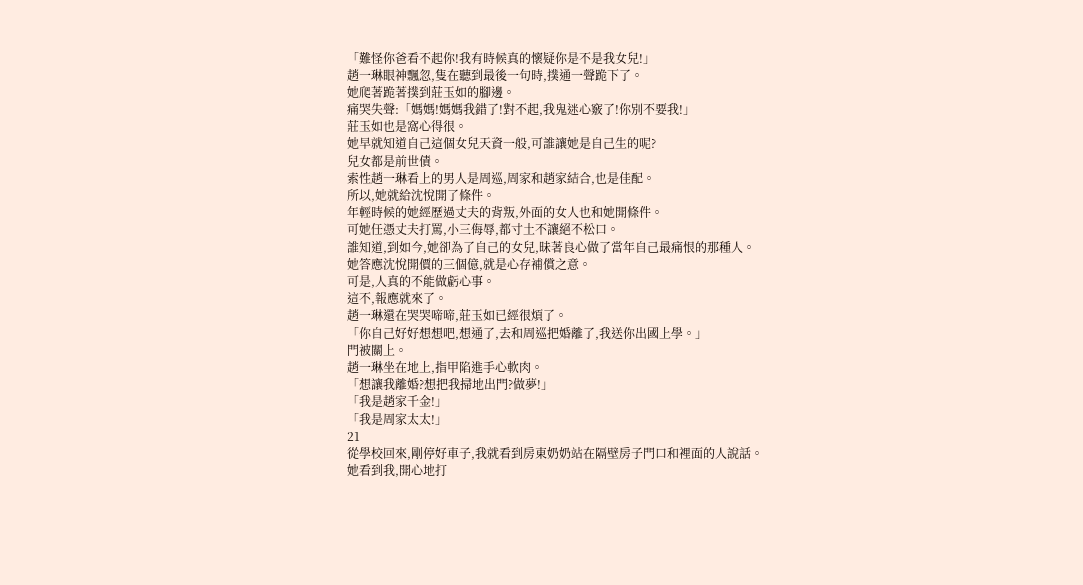「難怪你爸看不起你!我有時候真的懷疑你是不是我女兒!」
趙一琳眼神飄忽,隻在聽到最後一句時,撲通一聲跪下了。
她爬著跪著撲到莊玉如的腳邊。
痛哭失聲:「媽媽!媽媽我錯了!對不起,我鬼迷心竅了!你別不要我!」
莊玉如也是窩心得很。
她早就知道自己這個女兒天資一般,可誰讓她是自己生的呢?
兒女都是前世債。
索性趙一琳看上的男人是周巡,周家和趙家結合,也是佳配。
所以,她就給沈悅開了條件。
年輕時候的她經歷過丈夫的背叛,外面的女人也和她開條件。
可她任憑丈夫打罵,小三侮辱,都寸土不讓絕不松口。
誰知道,到如今,她卻為了自己的女兒,昧著良心做了當年自己最痛恨的那種人。
她答應沈悅開價的三個億,就是心存補償之意。
可是,人真的不能做虧心事。
這不,報應就來了。
趙一琳還在哭哭啼啼,莊玉如已經很煩了。
「你自己好好想想吧,想通了,去和周巡把婚離了,我送你出國上學。」
門被關上。
趙一琳坐在地上,指甲陷進手心軟肉。
「想讓我離婚?想把我掃地出門?做夢!」
「我是趙家千金!」
「我是周家太太!」
21
從學校回來,剛停好車子,我就看到房東奶奶站在隔壁房子門口和裡面的人說話。
她看到我,開心地打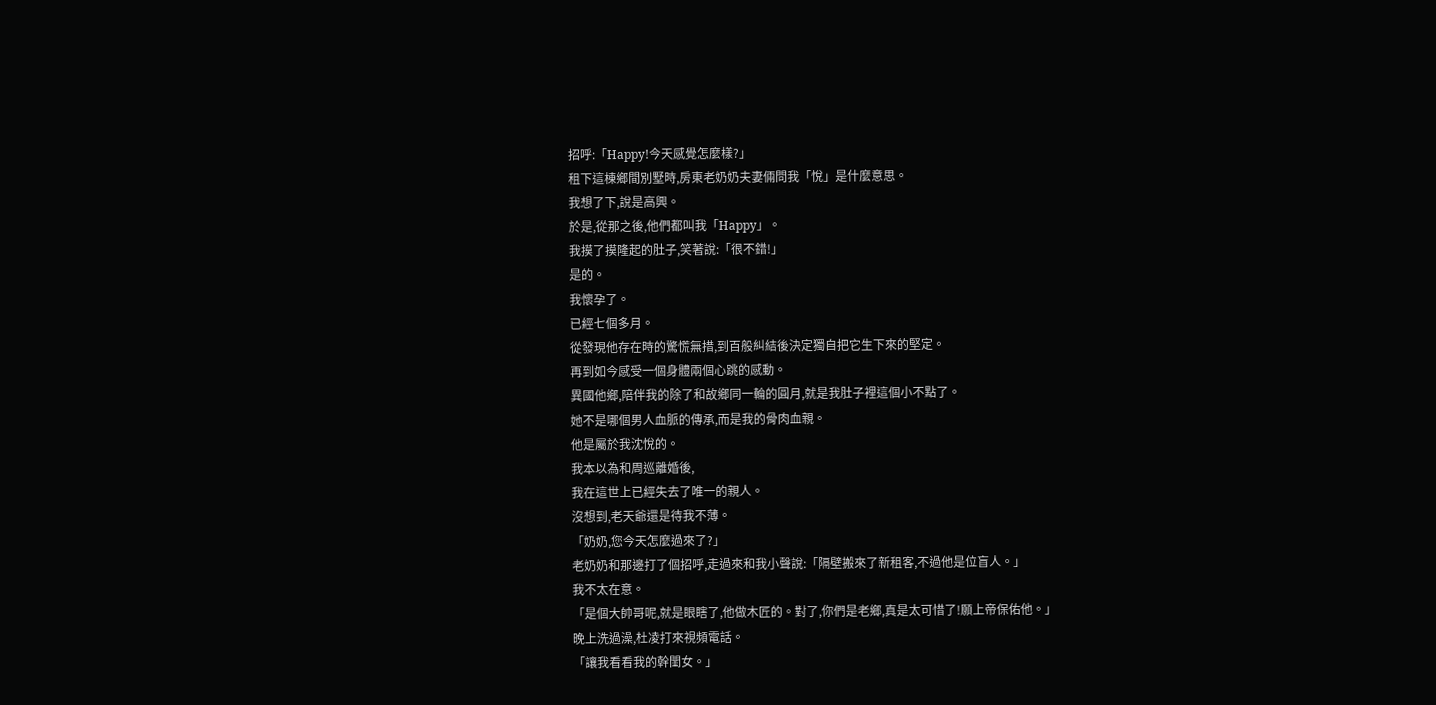招呼:「Happy!今天感覺怎麼樣?」
租下這棟鄉間別墅時,房東老奶奶夫妻倆問我「悅」是什麼意思。
我想了下,說是高興。
於是,從那之後,他們都叫我「Happy」。
我摸了摸隆起的肚子,笑著說:「很不錯!」
是的。
我懷孕了。
已經七個多月。
從發現他存在時的驚慌無措,到百般糾結後決定獨自把它生下來的堅定。
再到如今感受一個身體兩個心跳的感動。
異國他鄉,陪伴我的除了和故鄉同一輪的圓月,就是我肚子裡這個小不點了。
她不是哪個男人血脈的傳承,而是我的骨肉血親。
他是屬於我沈悅的。
我本以為和周巡離婚後,
我在這世上已經失去了唯一的親人。
沒想到,老天爺還是待我不薄。
「奶奶,您今天怎麼過來了?」
老奶奶和那邊打了個招呼,走過來和我小聲說:「隔壁搬來了新租客,不過他是位盲人。」
我不太在意。
「是個大帥哥呢,就是眼瞎了,他做木匠的。對了,你們是老鄉,真是太可惜了!願上帝保佑他。」
晚上洗過澡,杜凌打來視頻電話。
「讓我看看我的幹閨女。」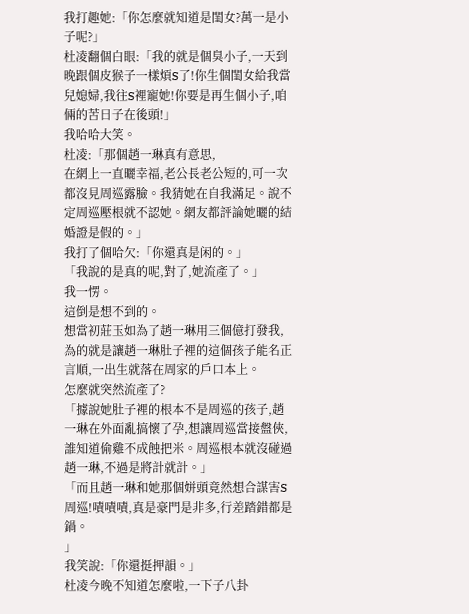我打趣她:「你怎麼就知道是閨女?萬一是小子呢?」
杜凌翻個白眼:「我的就是個臭小子,一天到晚跟個皮猴子一樣煩S了!你生個閨女給我當兒媳婦,我往S裡寵她!你要是再生個小子,咱倆的苦日子在後頭!」
我哈哈大笑。
杜凌:「那個趙一琳真有意思,
在網上一直曬幸福,老公長老公短的,可一次都沒見周巡露臉。我猜她在自我滿足。說不定周巡壓根就不認她。網友都評論她曬的結婚證是假的。」
我打了個哈欠:「你還真是闲的。」
「我說的是真的呢,對了,她流產了。」
我一愣。
這倒是想不到的。
想當初莊玉如為了趙一琳用三個億打發我,為的就是讓趙一琳肚子裡的這個孩子能名正言順,一出生就落在周家的戶口本上。
怎麼就突然流產了?
「據說她肚子裡的根本不是周巡的孩子,趙一琳在外面亂搞懷了孕,想讓周巡當接盤俠,誰知道偷雞不成蝕把米。周巡根本就沒碰過趙一琳,不過是將計就計。」
「而且趙一琳和她那個姘頭竟然想合謀害S周巡!嘖嘖嘖,真是豪門是非多,行差踏錯都是鍋。
」
我笑說:「你還挺押韻。」
杜凌今晚不知道怎麼啦,一下子八卦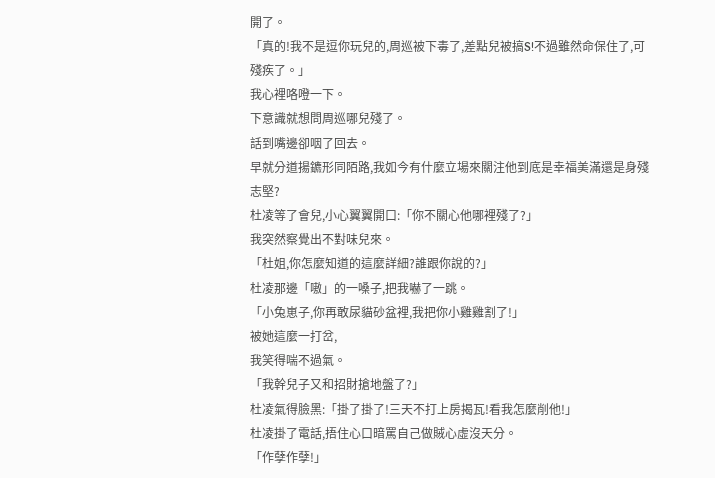開了。
「真的!我不是逗你玩兒的,周巡被下毒了,差點兒被搞S!不過雖然命保住了,可殘疾了。」
我心裡咯噔一下。
下意識就想問周巡哪兒殘了。
話到嘴邊卻咽了回去。
早就分道揚鑣形同陌路,我如今有什麼立場來關注他到底是幸福美滿還是身殘志堅?
杜凌等了會兒,小心翼翼開口:「你不關心他哪裡殘了?」
我突然察覺出不對味兒來。
「杜姐,你怎麼知道的這麼詳細?誰跟你說的?」
杜凌那邊「嗷」的一嗓子,把我嚇了一跳。
「小兔崽子,你再敢尿貓砂盆裡,我把你小雞雞割了!」
被她這麼一打岔,
我笑得喘不過氣。
「我幹兒子又和招財搶地盤了?」
杜凌氣得臉黑:「掛了掛了!三天不打上房揭瓦!看我怎麼削他!」
杜凌掛了電話,捂住心口暗罵自己做賊心虛沒天分。
「作孽作孽!」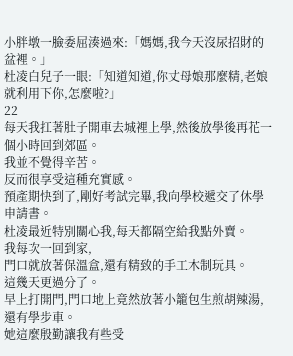小胖墩一臉委屈湊過來:「媽媽,我今天沒尿招財的盆裡。」
杜凌白兒子一眼:「知道知道,你丈母娘那麼精,老娘就利用下你,怎麼啦?」
22
每天我扛著肚子開車去城裡上學,然後放學後再花一個小時回到郊區。
我並不覺得辛苦。
反而很享受這種充實感。
預產期快到了,剛好考試完畢,我向學校遞交了休學申請書。
杜凌最近特別關心我,每天都隔空給我點外賣。
我每次一回到家,
門口就放著保溫盒,還有精致的手工木制玩具。
這幾天更過分了。
早上打開門,門口地上竟然放著小籠包生煎胡辣湯,還有學步車。
她這麼殷勤讓我有些受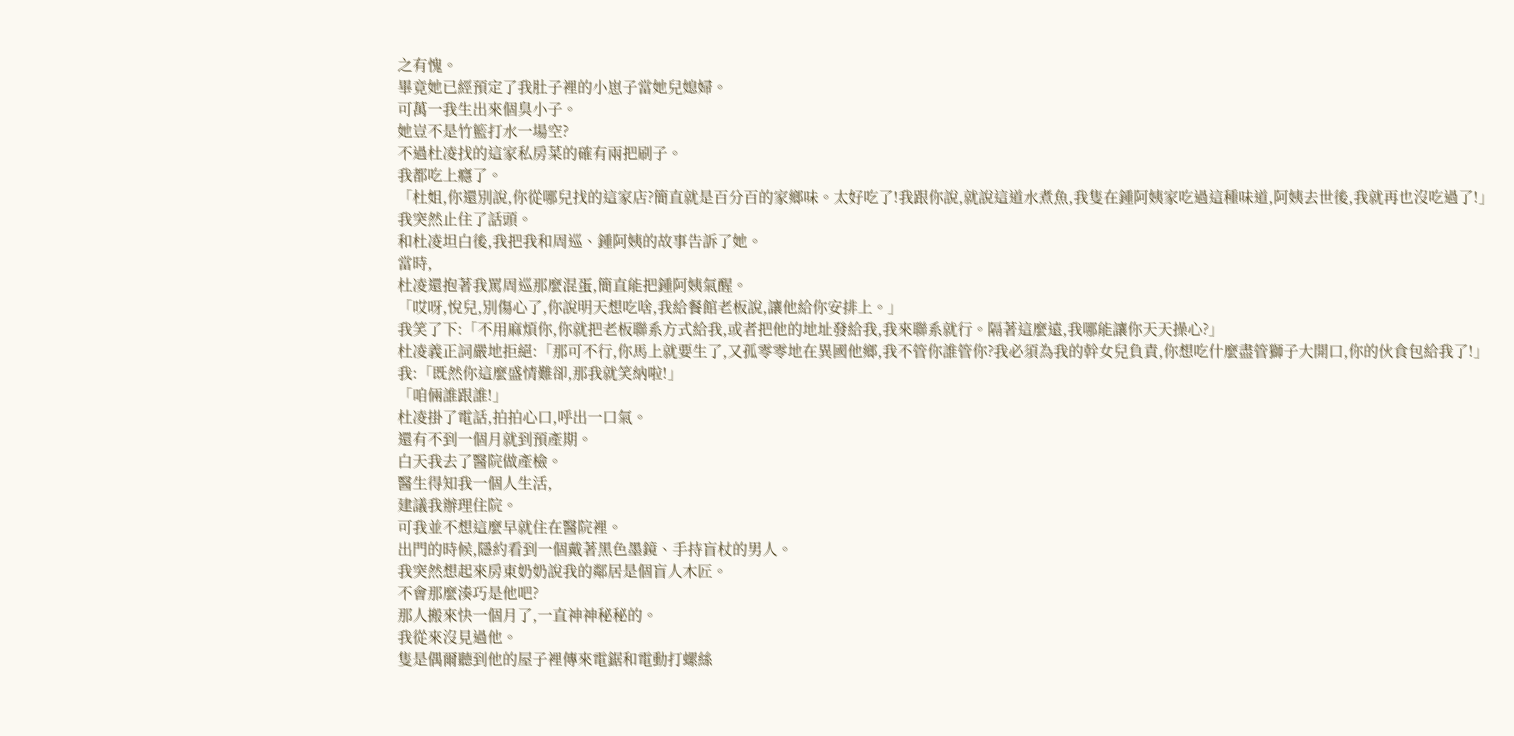之有愧。
畢竟她已經預定了我肚子裡的小崽子當她兒媳婦。
可萬一我生出來個臭小子。
她豈不是竹籃打水一場空?
不過杜凌找的這家私房菜的確有兩把刷子。
我都吃上癮了。
「杜姐,你還別說,你從哪兒找的這家店?簡直就是百分百的家鄉味。太好吃了!我跟你說,就說這道水煮魚,我隻在鍾阿姨家吃過這種味道,阿姨去世後,我就再也沒吃過了!」
我突然止住了話頭。
和杜凌坦白後,我把我和周巡、鍾阿姨的故事告訴了她。
當時,
杜凌還抱著我罵周巡那麼混蛋,簡直能把鍾阿姨氣醒。
「哎呀,悅兒,別傷心了,你說明天想吃啥,我給餐館老板說,讓他給你安排上。」
我笑了下:「不用麻煩你,你就把老板聯系方式給我,或者把他的地址發給我,我來聯系就行。隔著這麼遠,我哪能讓你天天操心?」
杜凌義正詞嚴地拒絕:「那可不行,你馬上就要生了,又孤零零地在異國他鄉,我不管你誰管你?我必須為我的幹女兒負責,你想吃什麼盡管獅子大開口,你的伙食包給我了!」
我:「既然你這麼盛情難卻,那我就笑納啦!」
「咱倆誰跟誰!」
杜凌掛了電話,拍拍心口,呼出一口氣。
還有不到一個月就到預產期。
白天我去了醫院做產檢。
醫生得知我一個人生活,
建議我辦理住院。
可我並不想這麼早就住在醫院裡。
出門的時候,隱約看到一個戴著黑色墨鏡、手持盲杖的男人。
我突然想起來房東奶奶說我的鄰居是個盲人木匠。
不會那麼湊巧是他吧?
那人搬來快一個月了,一直神神秘秘的。
我從來沒見過他。
隻是偶爾聽到他的屋子裡傳來電鋸和電動打螺絲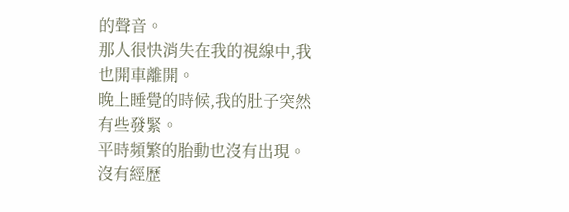的聲音。
那人很快消失在我的視線中,我也開車離開。
晚上睡覺的時候,我的肚子突然有些發緊。
平時頻繁的胎動也沒有出現。
沒有經歷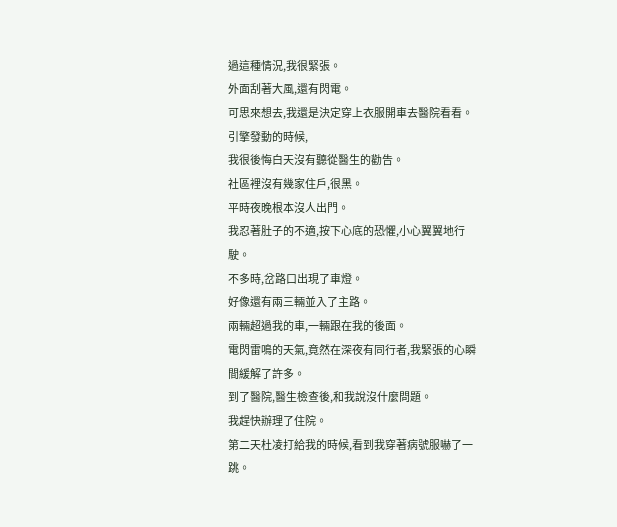過這種情況,我很緊張。
外面刮著大風,還有閃電。
可思來想去,我還是決定穿上衣服開車去醫院看看。
引擎發動的時候,
我很後悔白天沒有聽從醫生的勸告。
社區裡沒有幾家住戶,很黑。
平時夜晚根本沒人出門。
我忍著肚子的不適,按下心底的恐懼,小心翼翼地行駛。
不多時,岔路口出現了車燈。
好像還有兩三輛並入了主路。
兩輛超過我的車,一輛跟在我的後面。
電閃雷鳴的天氣,竟然在深夜有同行者,我緊張的心瞬間緩解了許多。
到了醫院,醫生檢查後,和我說沒什麼問題。
我趕快辦理了住院。
第二天杜凌打給我的時候,看到我穿著病號服嚇了一跳。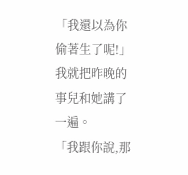「我還以為你偷著生了呢!」
我就把昨晚的事兒和她講了一遍。
「我跟你說,那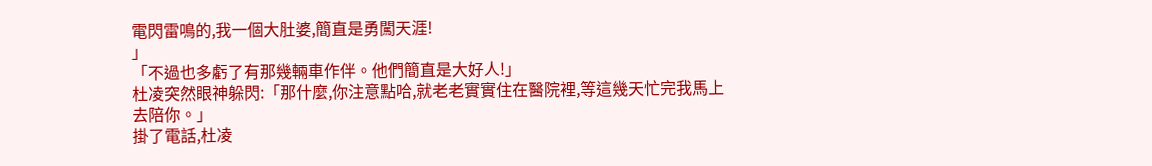電閃雷鳴的,我一個大肚婆,簡直是勇闖天涯!
」
「不過也多虧了有那幾輛車作伴。他們簡直是大好人!」
杜凌突然眼神躲閃:「那什麼,你注意點哈,就老老實實住在醫院裡,等這幾天忙完我馬上去陪你。」
掛了電話,杜凌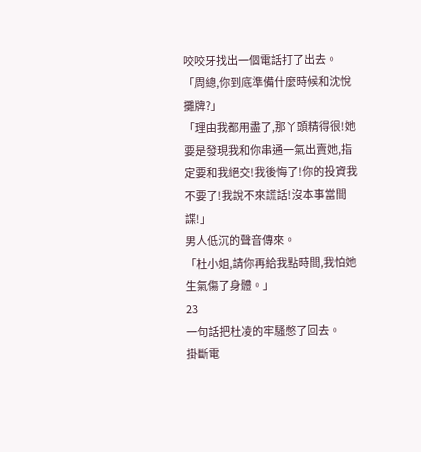咬咬牙找出一個電話打了出去。
「周總,你到底準備什麼時候和沈悅攤牌?」
「理由我都用盡了,那丫頭精得很!她要是發現我和你串通一氣出賣她,指定要和我絕交!我後悔了!你的投資我不要了!我說不來謊話!沒本事當間諜!」
男人低沉的聲音傳來。
「杜小姐,請你再給我點時間,我怕她生氣傷了身體。」
23
一句話把杜凌的牢騷憋了回去。
掛斷電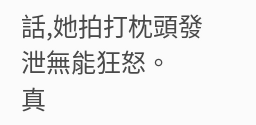話,她拍打枕頭發泄無能狂怒。
真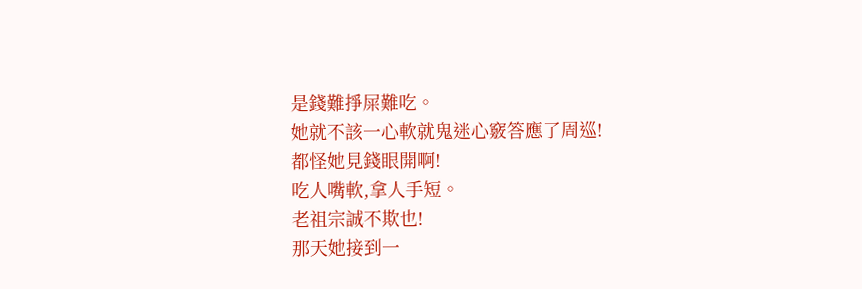是錢難掙屎難吃。
她就不該一心軟就鬼迷心竅答應了周巡!
都怪她見錢眼開啊!
吃人嘴軟,拿人手短。
老祖宗誠不欺也!
那天她接到一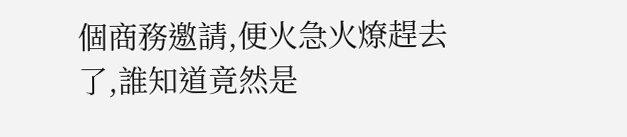個商務邀請,便火急火燎趕去了,誰知道竟然是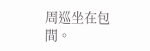周巡坐在包間。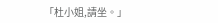「杜小姐,請坐。」